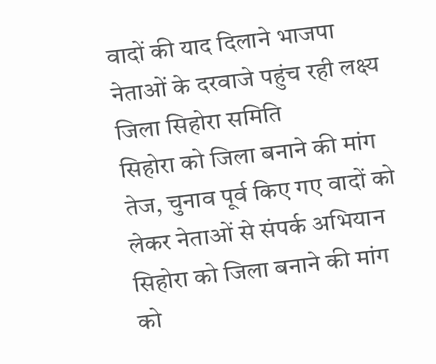वादों की याद दिलाने भाजपा नेताओं के दरवाजे पहुंच रही लक्ष्य जिला सिहोरा समिति
सिहोरा को जिला बनाने की मांग तेज, चुनाव पूर्व किए गए वादों को लेकर नेताओं से संपर्क अभियान
सिहोरा को जिला बनाने की मांग को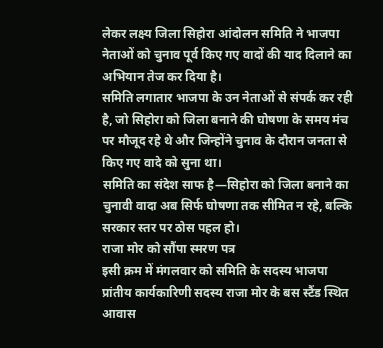लेकर लक्ष्य जिला सिहोरा आंदोलन समिति ने भाजपा नेताओं को चुनाव पूर्व किए गए वादों की याद दिलाने का अभियान तेज कर दिया है।
समिति लगातार भाजपा के उन नेताओं से संपर्क कर रही है, जो सिहोरा को जिला बनाने की घोषणा के समय मंच पर मौजूद रहे थे और जिन्होंने चुनाव के दौरान जनता से किए गए वादे को सुना था।
समिति का संदेश साफ है—सिहोरा को जिला बनाने का चुनावी वादा अब सिर्फ घोषणा तक सीमित न रहे, बल्कि सरकार स्तर पर ठोस पहल हो।
राजा मोर को सौंपा स्मरण पत्र
इसी क्रम में मंगलवार को समिति के सदस्य भाजपा प्रांतीय कार्यकारिणी सदस्य राजा मोर के बस स्टैंड स्थित आवास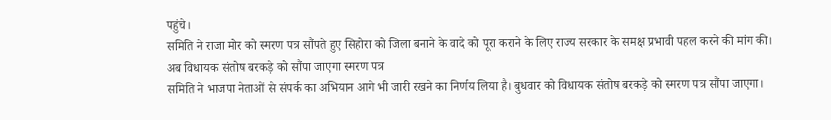पहुंचे।
समिति ने राजा मोर को स्मरण पत्र सौंपते हुए सिहोरा को जिला बनाने के वादे को पूरा कराने के लिए राज्य सरकार के समक्ष प्रभावी पहल करने की मांग की।
अब विधायक संतोष बरकड़े को सौंपा जाएगा स्मरण पत्र
समिति ने भाजपा नेताओं से संपर्क का अभियान आगे भी जारी रखने का निर्णय लिया है। बुधवार को विधायक संतोष बरकड़े को स्मरण पत्र सौंपा जाएगा।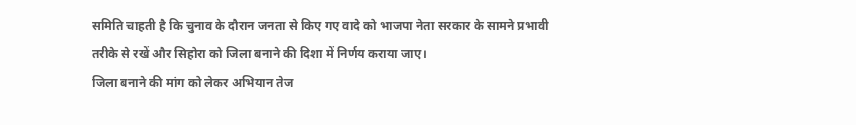समिति चाहती है कि चुनाव के दौरान जनता से किए गए वादे को भाजपा नेता सरकार के सामने प्रभावी तरीके से रखें और सिहोरा को जिला बनाने की दिशा में निर्णय कराया जाए।
जिला बनाने की मांग को लेकर अभियान तेज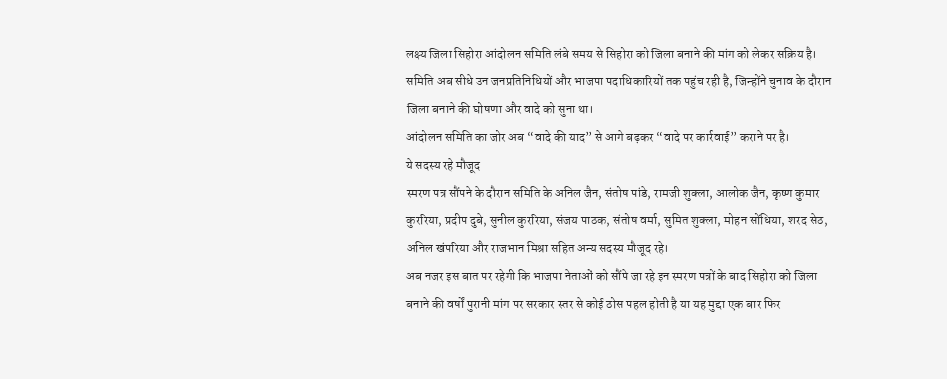लक्ष्य जिला सिहोरा आंदोलन समिति लंबे समय से सिहोरा को जिला बनाने की मांग को लेकर सक्रिय है। समिति अब सीधे उन जनप्रतिनिधियों और भाजपा पदाधिकारियों तक पहुंच रही है, जिन्होंने चुनाव के दौरान जिला बनाने की घोषणा और वादे को सुना था।
आंदोलन समिति का जोर अब “वादे की याद” से आगे बढ़कर “वादे पर कार्रवाई” कराने पर है।
ये सदस्य रहे मौजूद
स्मरण पत्र सौंपने के दौरान समिति के अनिल जैन, संतोष पांडे, रामजी शुक्ला, आलोक जैन, कृष्ण कुमार कुररिया, प्रदीप दुबे, सुनील कुररिया, संजय पाठक, संतोष वर्मा, सुमित शुक्ला, मोहन सोंधिया, शरद सेठ, अनिल खंपरिया और राजभान मिश्रा सहित अन्य सदस्य मौजूद रहे।
अब नजर इस बात पर रहेगी कि भाजपा नेताओं को सौंपे जा रहे इन स्मरण पत्रों के बाद सिहोरा को जिला बनाने की वर्षों पुरानी मांग पर सरकार स्तर से कोई ठोस पहल होती है या यह मुद्दा एक बार फिर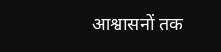आश्वासनों तक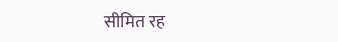सीमित रह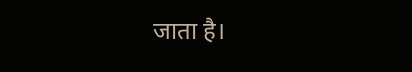जाता है।